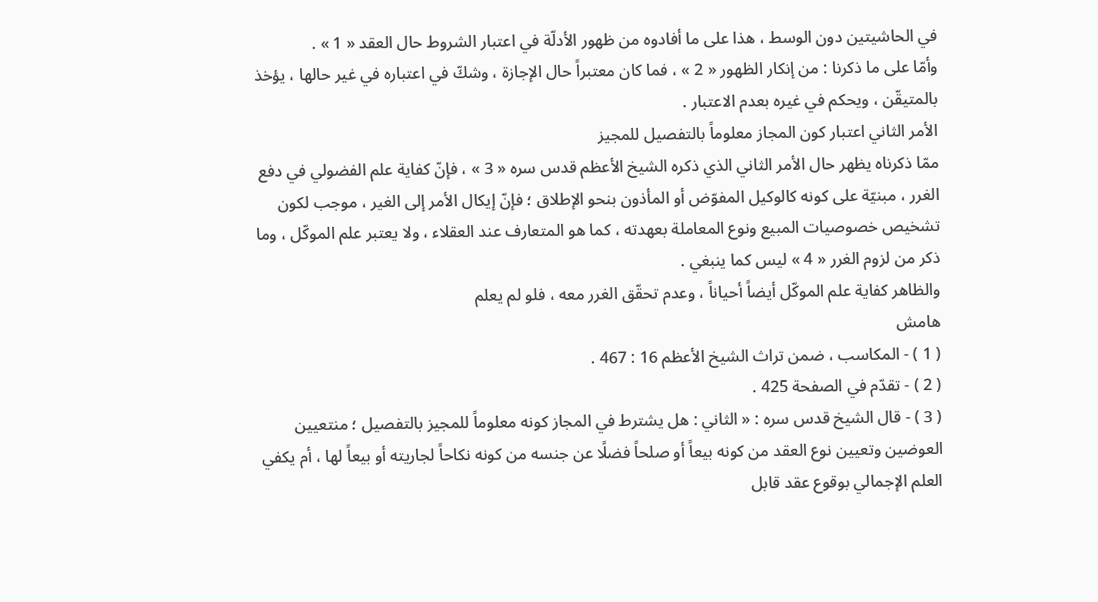في الحاشيتين دون الوسط ، هذا على ما أفادوه من ظهور الأدلّة في اعتبار الشروط حال العقد « 1 » .
وأمّا على ما ذكرنا : من إنكار الظهور « 2 » ، فما كان معتبراً حال الإجازة ، وشكّ في اعتباره في غير حالها ، يؤخذ بالمتيقّن ، ويحكم في غيره بعدم الاعتبار .
الأمر الثاني اعتبار كون المجاز معلوماً بالتفصيل للمجيز
ممّا ذكرناه يظهر حال الأمر الثاني الذي ذكره الشيخ الأعظم قدس سره « 3 » ، فإنّ كفاية علم الفضولي في دفع الغرر ، مبنيّة على كونه كالوكيل المفوّض أو المأذون بنحو الإطلاق ؛ فإنّ إيكال الأمر إلى الغير ، موجب لكون تشخيص خصوصيات المبيع ونوع المعاملة بعهدته ، كما هو المتعارف عند العقلاء ، ولا يعتبر علم الموكّل ، وما ذكر من لزوم الغرر « 4 » ليس كما ينبغي .
والظاهر كفاية علم الموكّل أيضاً أحياناً ، وعدم تحقّق الغرر معه ، فلو لم يعلم
هامش
( 1 ) - المكاسب ، ضمن تراث الشيخ الأعظم 16 : 467 .
( 2 ) - تقدّم في الصفحة 425 .
( 3 ) - قال الشيخ قدس سره : « الثاني : هل يشترط في المجاز كونه معلوماً للمجيز بالتفصيل ؛ منتعيين العوضين وتعيين نوع العقد من كونه بيعاً أو صلحاً فضلًا عن جنسه من كونه نكاحاً لجاريته أو بيعاً لها ، أم يكفي العلم الإجمالي بوقوع عقد قابل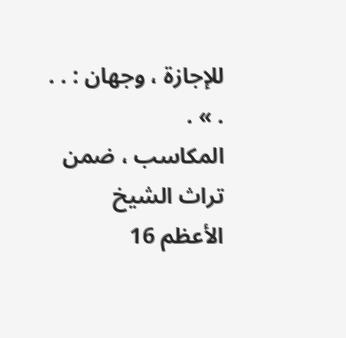للإجازة ، وجهان : . . . » .
المكاسب ، ضمن تراث الشيخ الأعظم 16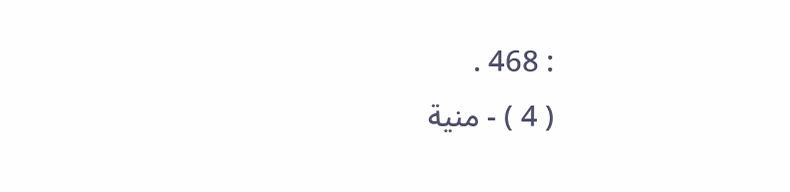: 468 .
( 4 ) - منية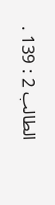الطالب 2 : 139 .